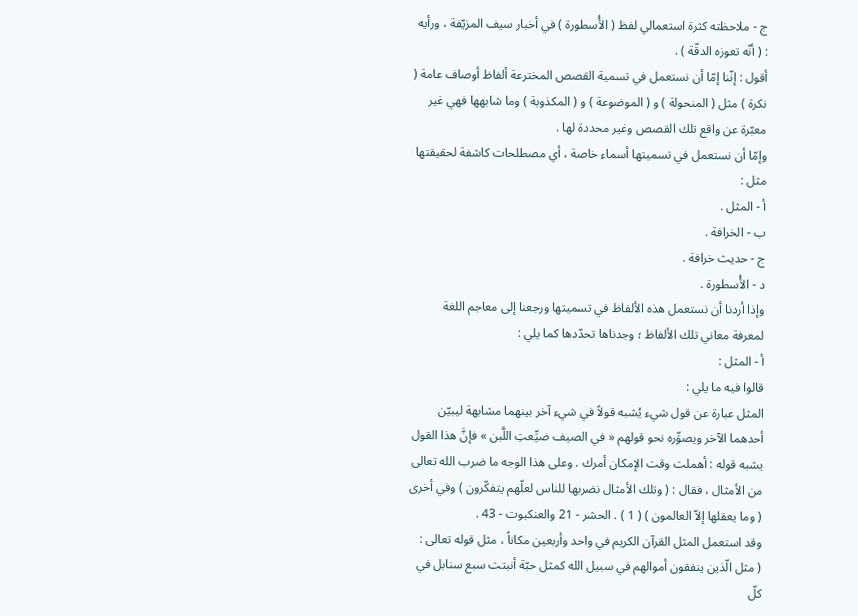ج - ملاحظته كثرة استعمالي لفظ ( الأُسطورة ) في أخبار سيف المزيّفة ، ورأيه : ( أنّه تعوزه الدقّة ) .
أقول : إنّنا إمّا أن نستعمل في تسمية القصص المخترعة ألفاظ أوصاف عامة ( نكرة ) مثل ( المنحولة ) و ( الموضوعة ) و ( المكذوبة ) وما شابهها فهي غير معبّرة عن واقع تلك القصص وغير محددة لها .
وإمّا أن نستعمل في تسميتها أسماء خاصة ، أي مصطلحات كاشفة لحقيقتها مثل :
أ - المثل .
ب - الخرافة .
ج - حديث خرافة .
د - الأُسطورة .
وإذا أردنا أن نستعمل هذه الألفاظ في تسميتها ورجعنا إلى معاجم اللغة لمعرفة معاني تلك الألفاظ ؛ وجدناها تحدّدها كما يلي :
أ - المثل :
قالوا فيه ما يلي :
المثل عبارة عن قول شيء يُشبه قولاً في شيء آخر بينهما مشابهة ليبيّن أحدهما الآخر ويصوِّره نحو قولهم « في الصيف ضيِّعتِ اللَّبن » فإنَّ هذا القول يشبه قوله : أهملت وقت الإمكان أمرك . وعلى هذا الوجه ما ضرب الله تعالى من الأمثال ، فقال : ( وتلك الأمثال نضربها للناس لعلّهم يتفكّرون ) وفي أخرى ( وما يعقلها إلاّ العالمون ) ( 1 ) . الحشر - 21 والعنكبوت - 43 .
وقد استعمل المثل القرآن الكريم في واحد وأربعين مكاناً ، مثل قوله تعالى :
( مثل الّذين ينفقون أموالهم في سبيل الله كمثل حبّة أنبتت سبع سنابل في كلّ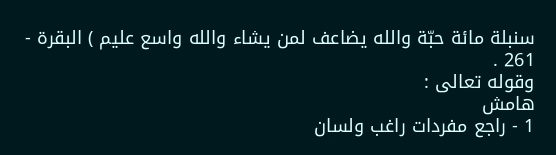سنبلة مائة حبّة والله يضاعف لمن يشاء والله واسع عليم ) البقرة - 261 .
وقوله تعالى :
هامش
1 - راجع مفردات راغب ولسان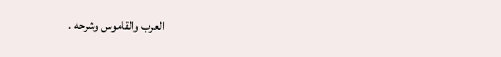العرب والقاموس وشرحه .